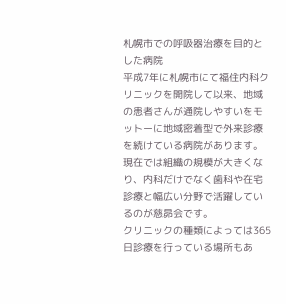札幌市での呼吸器治療を目的とした病院
平成7年に札幌市にて福住内科クリニックを開院して以来、地域の患者さんが通院しやすいをモットーに地域密着型で外来診療を続けている病院があります。
現在では組織の規模が大きくなり、内科だけでなく歯科や在宅診療と幅広い分野で活躍しているのが慈昴会です。
クリニックの種類によっては365日診療を行っている場所もあ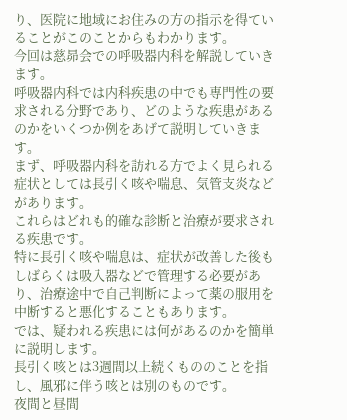り、医院に地域にお住みの方の指示を得ていることがこのことからもわかります。
今回は慈昴会での呼吸器内科を解説していきます。
呼吸器内科では内科疾患の中でも専門性の要求される分野であり、どのような疾患があるのかをいくつか例をあげて説明していきます。
まず、呼吸器内科を訪れる方でよく見られる症状としては長引く咳や喘息、気管支炎などがあります。
これらはどれも的確な診断と治療が要求される疾患です。
特に長引く咳や喘息は、症状が改善した後もしばらくは吸入器などで管理する必要があり、治療途中で自己判断によって薬の服用を中断すると悪化することもあります。
では、疑われる疾患には何があるのかを簡単に説明します。
長引く咳とは3週間以上続くもののことを指し、風邪に伴う咳とは別のものです。
夜間と昼間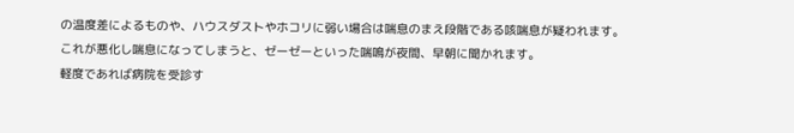の温度差によるものや、ハウスダストやホコリに弱い場合は喘息のまえ段階である咳喘息が疑われます。
これが悪化し喘息になってしまうと、ゼーゼーといった喘鳴が夜間、早朝に聞かれます。
軽度であれば病院を受診す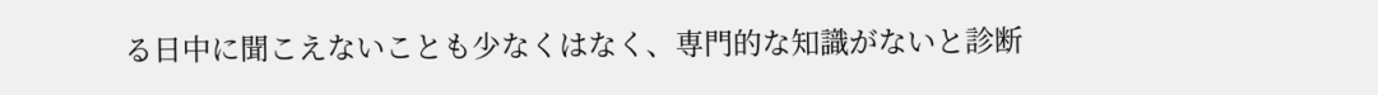る日中に聞こえないことも少なくはなく、専門的な知識がないと診断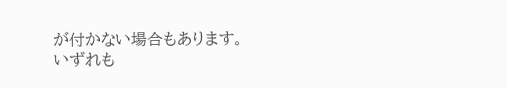が付かない場合もあります。
いずれも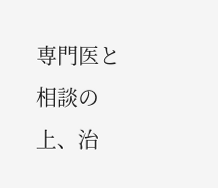専門医と相談の上、治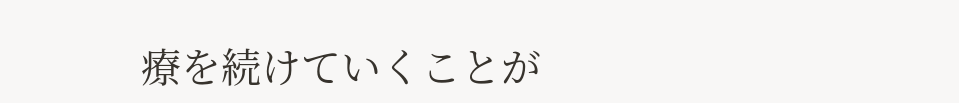療を続けていくことが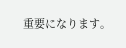重要になります。